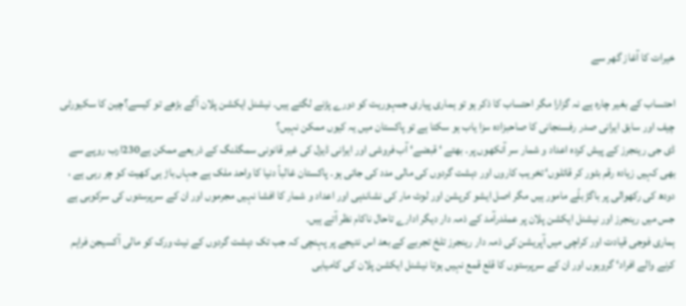خیرات کا آغاز گھر سے

احتساب کے بغیر چارہ ہے نہ گزارا مگر احتساب کا ذکر ہو تو ہماری پیاری جمہوریت کو دورے پڑنے لگتے ہیں۔ نیشنل ایکشن پلان آگے بڑھے تو کیسے؟چین کا سکیورٹی چیف اور سابق ایرانی صدر رفسنجانی کا صاحبزادہ سزا یاب ہو سکتا ہے تو پاکستان میں یہ کیوں ممکن نہیں؟
ڈی جی رینجرز کے پیش کردہ اعداد و شمار سر آنکھوں پر۔ بھتے ‘ قبضے‘ آب فروشی اور ایرانی ڈیزل کی غیر قانونی سمگلنگ کے ذریعے ممکن ہے230ارب روپے سے بھی کہیں زیادہ رقم بٹور کر قاتلوں‘ تخریب کاروں اور دہشت گردوں کی مالی مدد کی جاتی ہو۔ پاکستان غالباً دنیا کا واحد ملک ہے جہاں باڑ ہی کھیت کو چر رہی ہے ، دودھ کی رکھوالی پر باگڑ بلّے مامور ہیں مگر اصل ایشو کرپشن اور لوٹ مار کی نشاندہی اور اعداد و شمار کا افشا نہیں مجرموں اور ان کے سرپرستوں کی سرکوبی ہے جس میں رینجرز اور نیشنل ایکشن پلان پر عملدرآمد کے ذمہ دار دیگر ادارے تاحال ناکام نظر آتے ہیں۔
ہماری فوجی قیادت اور کراچی میں آپریشن کی ذمہ دار رینجرز تلخ تجربے کے بعد اس نتیجے پر پہنچی کہ جب تک دہشت گردوں کے نیٹ ورک کو مالی آکسیجن فراہم کرنے والے افراد‘ گروہوں اور ان کے سرپرستوں کا قلع قمع نہیں ہوتا نیشنل ایکشن پلان کی کامیابی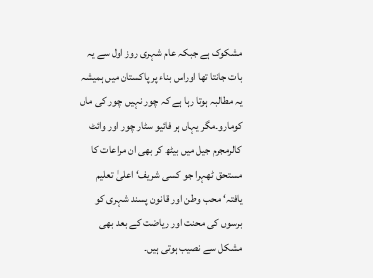مشکوک ہے جبکہ عام شہری روز اول سے یہ بات جانتا تھا اوراس بناء پر پاکستان میں ہمیشہ یہ مطالبہ ہوتا رہا ہے کہ چور نہیں چور کی ماں کومارو۔مگر یہاں ہر فائیو سٹار چور اور وائٹ کالرمجرم جیل میں بیٹھ کر بھی ان مراعات کا مستحق ٹھہرا جو کسی شریف‘ اعلیٰ تعلیم یافتہ‘ محب وطن اور قانون پسند شہری کو برسوں کی محنت اور ریاضت کے بعد بھی مشکل سے نصیب ہوتی ہیں۔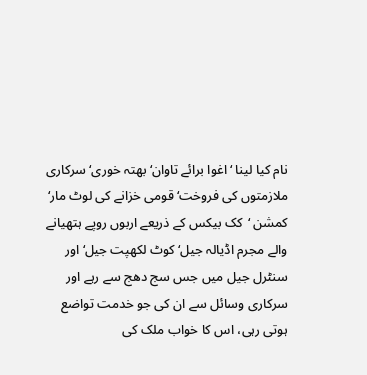نام کیا لینا ‘اغوا برائے تاوان‘ بھتہ خوری‘ سرکاری ملازمتوں کی فروخت‘ قومی خزانے کی لوٹ مار‘ کمشن ‘کک بیکس کے ذریعے اربوں روپے ہتھیانے والے مجرم اڈیالہ جیل‘ کوٹ لکھپت جیل‘ اور سنٹرل جیل میں جس سج دھج سے رہے اور سرکاری وسائل سے ان کی جو خدمت تواضع ہوتی رہی، اس کا خواب ملک کی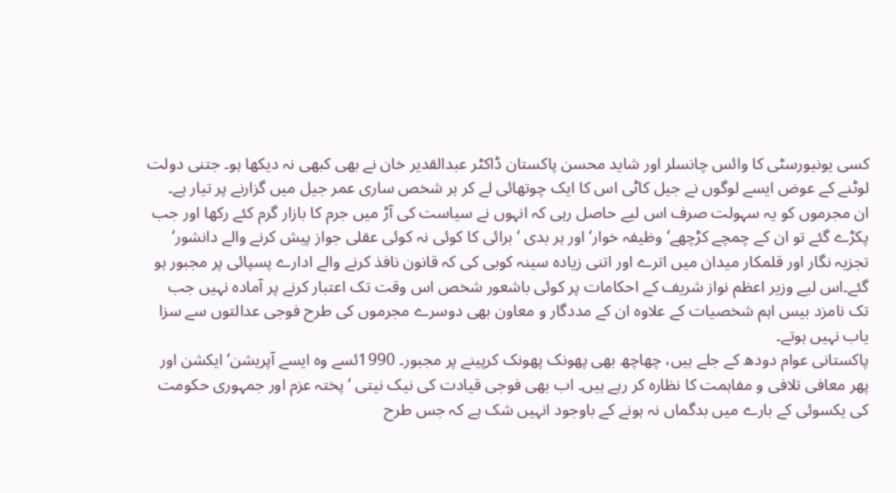کسی یونیورسٹی کا وائس چانسلر اور شاید محسن پاکستان ڈاکٹر عبدالقدیر خان نے بھی کبھی نہ دیکھا ہو۔ جتنی دولت لوٹنے کے عوض ایسے لوگوں نے جیل کاٹی اس کا ایک چوتھائی لے کر ہر شخص ساری عمر جیل میں گزارنے پر تیار ہے۔
ان مجرموں کو یہ سہولت صرف اس لیے حاصل رہی کہ انہوں نے سیاست کی آڑ میں جرم کا بازار گرم کئے رکھا اور جب پکڑے گئے تو ان کے چمچے کڑچھے‘ وظیفہ خوار‘ اور ہر بدی ‘ برائی کا کوئی نہ کوئی عقلی جواز پیش کرنے والے دانشور‘ تجزیہ نگار اور قلمکار میدان میں اترے اور اتنی زیادہ سینہ کوبی کی کہ قانون نافذ کرنے والے ادارے پسپائی پر مجبور ہو گئے۔اس لیے وزیر اعظم نواز شریف کے احکامات پر کوئی باشعور شخص اس وقت تک اعتبار کرنے پر آمادہ نہیں جب تک نامزد بیس اہم شخصیات کے علاوہ ان کے مددگار و معاون بھی دوسرے مجرموں کی طرح فوجی عدالتوں سے سزا یاب نہیں ہوتے۔
پاکستانی عوام دودھ کے جلے ہیں، چھاچھ بھی پھونک پھونک کرپینے پر مجبور۔ 1990ئسے وہ ایسے آپریشن‘ ایکشن اور پھر معافی تلافی و مفاہمت کا نظارہ کر رہے ہیں۔ اب بھی فوجی قیادت کی نیک نیتی ‘ پختہ عزم اور جمہوری حکومت کی یکسوئی کے بارے میں بدگماں نہ ہونے کے باوجود انہیں شک ہے کہ جس طرح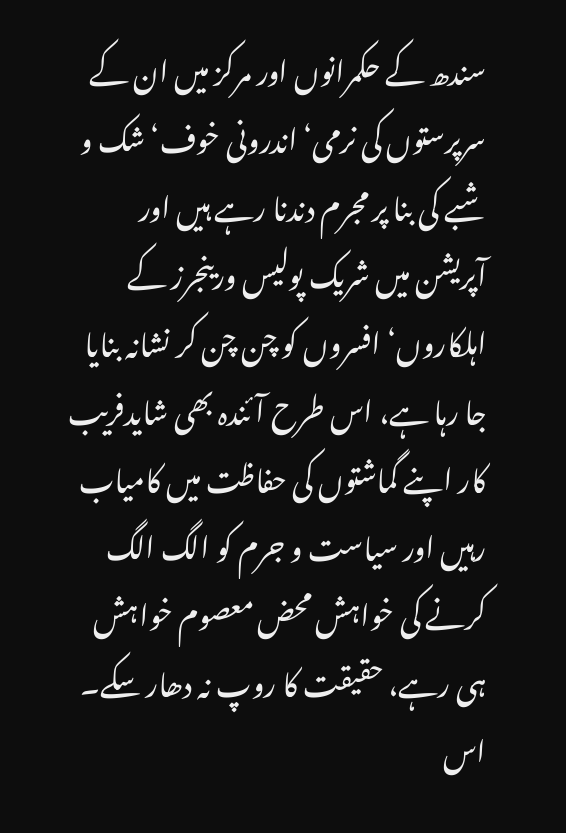سندھ کے حکمرانوں اور مرکز میں ان کے سرپرستوں کی نرمی‘ اندرونی خوف‘ شک و شبے کی بنا پر مجرم دندنا رہے ہیں اور آپریشن میں شریک پولیس ورینجرز کے اہلکاروں‘ افسروں کو چن چن کر نشانہ بنایا جا رہا ہے، اس طرح آئندہ بھی شایدفریب کار اپنے گماشتوں کی حفاظت میں کامیاب رہیں اور سیاست و جرم کو الگ الگ کرنے کی خواہش محض معصوم خواہش ہی رہے، حقیقت کا روپ نہ دھار سکے۔
اس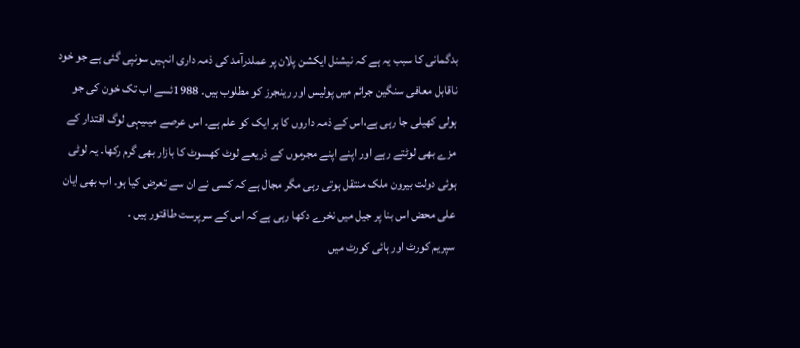بدگمانی کا سبب یہ ہے کہ نیشنل ایکشن پلان پر عملدرآمد کی ذمہ داری انہیں سونپی گئی ہے جو خود ناقابل معافی سنگین جرائم میں پولیس اور رینجرز کو مطلوب ہیں۔ 1988ئسے اب تک خون کی جو ہولی کھیلی جا رہی ہے،اس کے ذمہ داروں کا ہر ایک کو علم ہے۔ اس عرصے میںیہی لوگ اقتدار کے مزے بھی لوٹتے رہے اور اپنے اپنے مجرموں کے ذریعے لوٹ کھسوٹ کا بازار بھی گرم رکھا۔ یہ لوٹی ہوئی دولت بیرون ملک منتقل ہوتی رہی مگر مجال ہے کہ کسی نے ان سے تعرض کیا ہو۔ اب بھی ایان علی محض اس بنا پر جیل میں نخرے دکھا رہی ہے کہ اس کے سرپرست طاقتور ہیں ۔
سپریم کورٹ اور ہائی کورٹ میں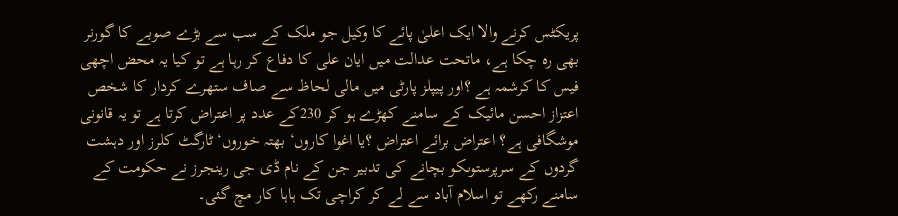پریکٹس کرنے والا ایک اعلیٰ پائے کا وکیل جو ملک کے سب سے بڑے صوبے کا گورنر بھی رہ چکا ہے، ماتحت عدالت میں ایان علی کا دفاع کر رہا ہے تو کیا یہ محض اچھی فیس کا کرشمہ ہے ؟اور پیپلز پارٹی میں مالی لحاظ سے صاف ستھرے کردار کا شخص اعتزاز احسن مائیک کے سامنے کھڑے ہو کر 230کے عدد پر اعتراض کرتا ہے تو یہ قانونی موشگافی ہے؟ اعتراض برائے اعتراض ؟یا اغوا کاروں‘ بھتہ خوروں‘ ٹارگٹ کلرز اور دہشت گردوں کے سرپرستوںکو بچانے کی تدبیر جن کے نام ڈی جی رینجرز نے حکومت کے سامنے رکھے تو اسلام آباد سے لے کر کراچی تک ہاہا کار مچ گئی۔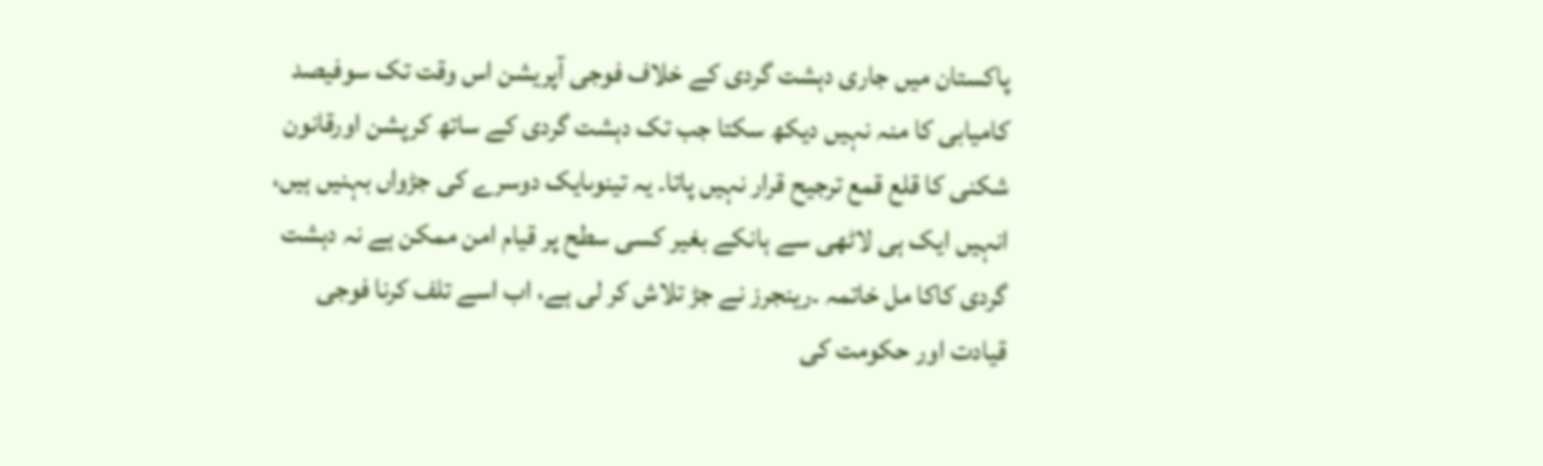پاکستان میں جاری دہشت گردی کے خلاف فوجی آپریشن اس وقت تک سوفیصد کامیابی کا منہ نہیں دیکھ سکتا جب تک دہشت گردی کے ساتھ کرپشن اورقانون شکنی کا قلع قمع ترجیح قرار نہیں پاتا۔ یہ تینوںایک دوسرے کی جڑواں بہنیں ہیں، انہیں ایک ہی لاٹھی سے ہانکے بغیر کسی سطح پر قیام امن ممکن ہے نہ دہشت گردی کاکا مل خاتمہ ۔رینجرز نے جڑ تلاش کر لی ہے، اب اسے تلف کرنا فوجی قیادت اور حکومت کی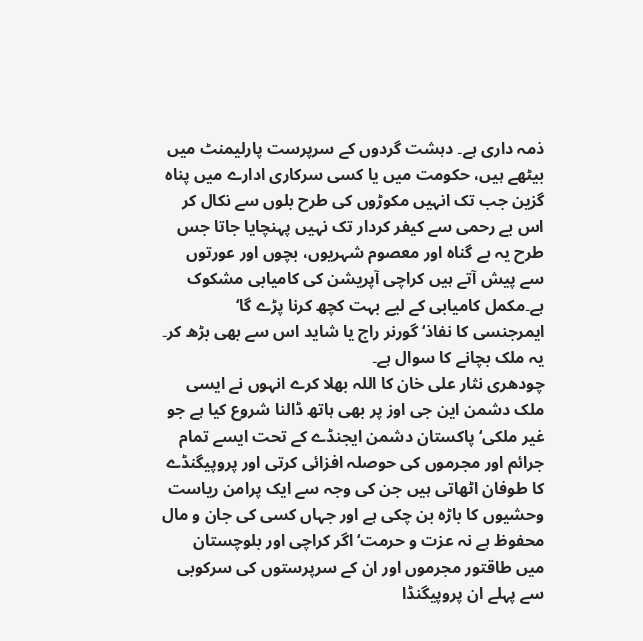ذمہ داری ہے۔ دہشت گردوں کے سرپرست پارلیمنٹ میں بیٹھے ہیں، حکومت میں یا کسی سرکاری ادارے میں پناہ گزین جب تک انہیں مکوڑوں کی طرح بلوں سے نکال کر اس بے رحمی سے کیفر کردار تک نہیں پہنچایا جاتا جس طرح یہ بے گناہ اور معصوم شہریوں، بچوں اور عورتوں سے پیش آتے ہیں کراچی آپریشن کی کامیابی مشکوک ہے۔مکمل کامیابی کے لیے بہت کچھ کرنا پڑے گا‘ ایمرجنسی کا نفاذ‘ گورنر راج یا شاید اس سے بھی بڑھ کر۔ یہ ملک بچانے کا سوال ہے۔
چودھری نثار علی خان کا اللہ بھلا کرے انہوں نے ایسی ملک دشمن این جی اوز پر بھی ہاتھ ڈالنا شروع کیا ہے جو غیر ملکی‘ پاکستان دشمن ایجنڈے کے تحت ایسے تمام جرائم اور مجرموں کی حوصلہ افزائی کرتی اور پروپیگنڈے کا طوفان اٹھاتی ہیں جن کی وجہ سے ایک پرامن ریاست وحشیوں کا باڑہ بن چکی ہے اور جہاں کسی کی جان و مال محفوظ ہے نہ عزت و حرمت‘ اگر کراچی اور بلوچستان میں طاقتور مجرموں اور ان کے سرپرستوں کی سرکوبی سے پہلے ان پروپیگنڈا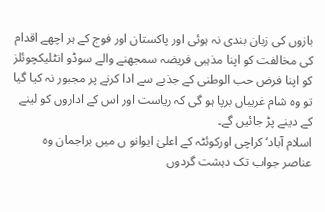بازوں کی زبان بندی نہ ہوئی اور پاکستان اور فوج کے ہر اچھے اقدام کی مخالفت کو اپنا مذہبی فریضہ سمجھنے والے سوڈو انٹلیکچوئلز کو اپنا فرض حب الوطنی کے جذبے سے ادا کرنے پر مجبور نہ کیا گیا تو وہ شام غریباں برپا ہو گی کہ ریاست اور اس کے اداروں کو لینے کے دینے پڑ جائیں گے۔
اسلام آباد‘ کراچی اورکوئٹہ کے اعلیٰ ایوانو ں میں براجمان وہ عناصر جواب تک دہشت گردوں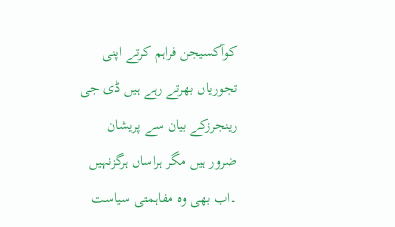کوآکسیجن فراہم کرتے اپنی تجوریاں بھرتے رہے ہیں ڈی جی رینجرزکے بیان سے پریشان ضرور ہیں مگر ہراساں ہرگزنہیں ۔اب بھی وہ مفاہمتی سیاست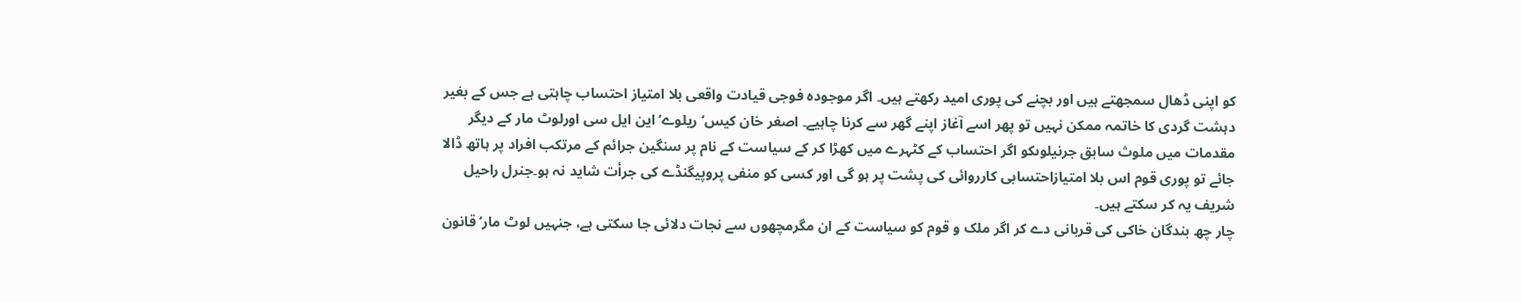کو اپنی ڈھال سمجھتے ہیں اور بچنے کی پوری امید رکھتے ہیں۔ اگر موجودہ فوجی قیادت واقعی بلا امتیاز احتساب چاہتی ہے جس کے بغیر دہشت گردی کا خاتمہ ممکن نہیں تو پھر اسے آغاز اپنے گھر سے کرنا چاہیے۔ اصغر خان کیس‘ ریلوے‘ این ایل سی اورلوٹ مار کے دیگر مقدمات میں ملوث سابق جرنیلوںکو اگر احتساب کے کٹہرے میں کھڑا کر کے سیاست کے نام پر سنگین جرائم کے مرتکب افراد پر ہاتھ ڈالا جائے تو پوری قوم اس بلا امتیازاحتسابی کارروائی کی پشت پر ہو گی اور کسی کو منفی پروپیگنڈے کی جرأت شاید نہ ہو۔جنرل راحیل شریف یہ کر سکتے ہیں۔
چار چھ بندگان خاکی کی قربانی دے کر اگر ملک و قوم کو سیاست کے ان مگرمچھوں سے نجات دلائی جا سکتی ہے، جنہیں لوٹ مار‘ قانون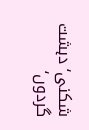شکنی‘ دہشت گردوں‘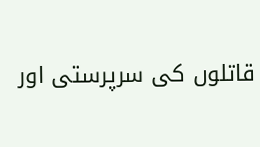قاتلوں کی سرپرستی اور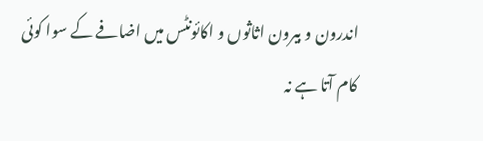اندرون و بیرون اثاثوں و اکائونٹس میں اضافے کے سوا کوئی کام آتا ہے نہ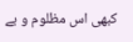کبھی اس مظلوم و بے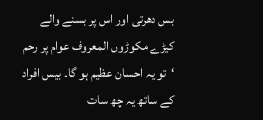بس دھرتی اور اس پر بسنے والے کیڑے مکوڑوں المعروف عوام پر رحم ‘تو یہ احسان عظیم ہو گا۔ بیس افراد کے ساتھ یہ چھ سات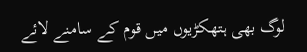لوگ بھی ہتھکڑیوں میں قوم کے سامنے لائے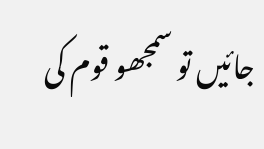جائیں تو سمجھو قوم کی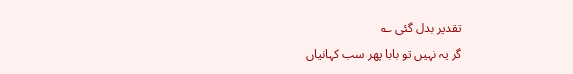تقدیر بدل گئی ؎
گر یہ نہیں تو بابا پھر سب کہانیاں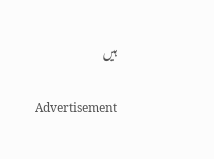ہیں

Advertisement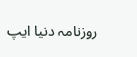روزنامہ دنیا ایپ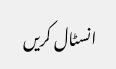انسٹال کریں